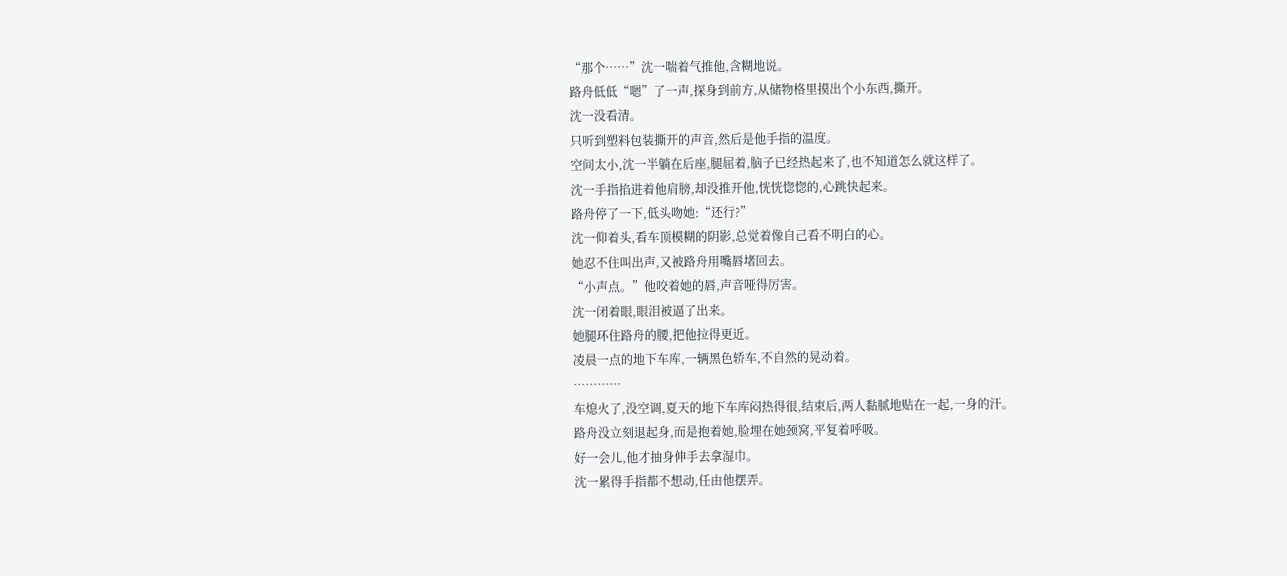“那个……”沈一喘着气推他,含糊地说。
路舟低低“嗯”了一声,探身到前方,从储物格里摸出个小东西,撕开。
沈一没看清。
只听到塑料包装撕开的声音,然后是他手指的温度。
空间太小,沈一半躺在后座,腿屈着,脑子已经热起来了,也不知道怎么就这样了。
沈一手指掐进着他肩膀,却没推开他,恍恍惚惚的,心跳快起来。
路舟停了一下,低头吻她:“还行?”
沈一仰着头,看车顶模糊的阴影,总觉着像自己看不明白的心。
她忍不住叫出声,又被路舟用嘴唇堵回去。
“小声点。”他咬着她的唇,声音哑得厉害。
沈一闭着眼,眼泪被逼了出来。
她腿环住路舟的腰,把他拉得更近。
凌晨一点的地下车库,一辆黑色轿车,不自然的晃动着。
…………
车熄火了,没空调,夏天的地下车库闷热得很,结束后,两人黏腻地贴在一起,一身的汗。
路舟没立刻退起身,而是抱着她,脸埋在她颈窝,平复着呼吸。
好一会儿,他才抽身伸手去拿湿巾。
沈一累得手指都不想动,任由他摆弄。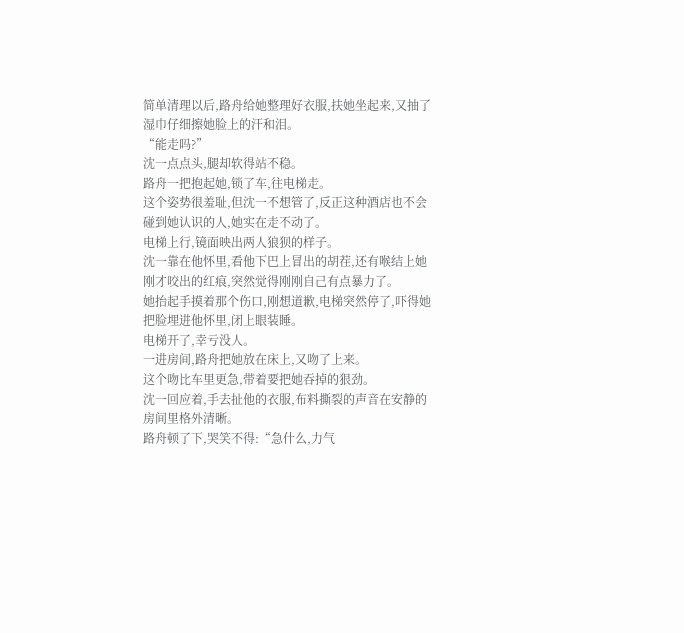简单清理以后,路舟给她整理好衣服,扶她坐起来,又抽了湿巾仔细擦她脸上的汗和泪。
“能走吗?”
沈一点点头,腿却软得站不稳。
路舟一把抱起她,锁了车,往电梯走。
这个姿势很羞耻,但沈一不想管了,反正这种酒店也不会碰到她认识的人,她实在走不动了。
电梯上行,镜面映出两人狼狈的样子。
沈一靠在他怀里,看他下巴上冒出的胡茬,还有喉结上她刚才咬出的红痕,突然觉得刚刚自己有点暴力了。
她抬起手摸着那个伤口,刚想道歉,电梯突然停了,吓得她把脸埋进他怀里,闭上眼装睡。
电梯开了,幸亏没人。
一进房间,路舟把她放在床上,又吻了上来。
这个吻比车里更急,带着要把她吞掉的狠劲。
沈一回应着,手去扯他的衣服,布料撕裂的声音在安静的房间里格外清晰。
路舟顿了下,哭笑不得:“急什么,力气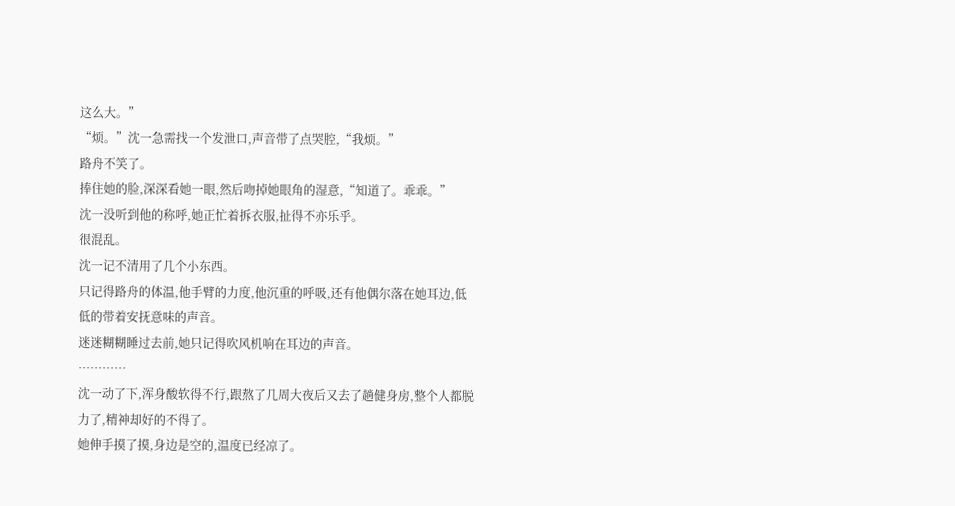这么大。”
“烦。”沈一急需找一个发泄口,声音带了点哭腔,“我烦。”
路舟不笑了。
捧住她的脸,深深看她一眼,然后吻掉她眼角的湿意,“知道了。乖乖。”
沈一没听到他的称呼,她正忙着拆衣服,扯得不亦乐乎。
很混乱。
沈一记不清用了几个小东西。
只记得路舟的体温,他手臂的力度,他沉重的呼吸,还有他偶尔落在她耳边,低低的带着安抚意味的声音。
迷迷糊糊睡过去前,她只记得吹风机响在耳边的声音。
…………
沈一动了下,浑身酸软得不行,跟熬了几周大夜后又去了趟健身房,整个人都脱力了,精神却好的不得了。
她伸手摸了摸,身边是空的,温度已经凉了。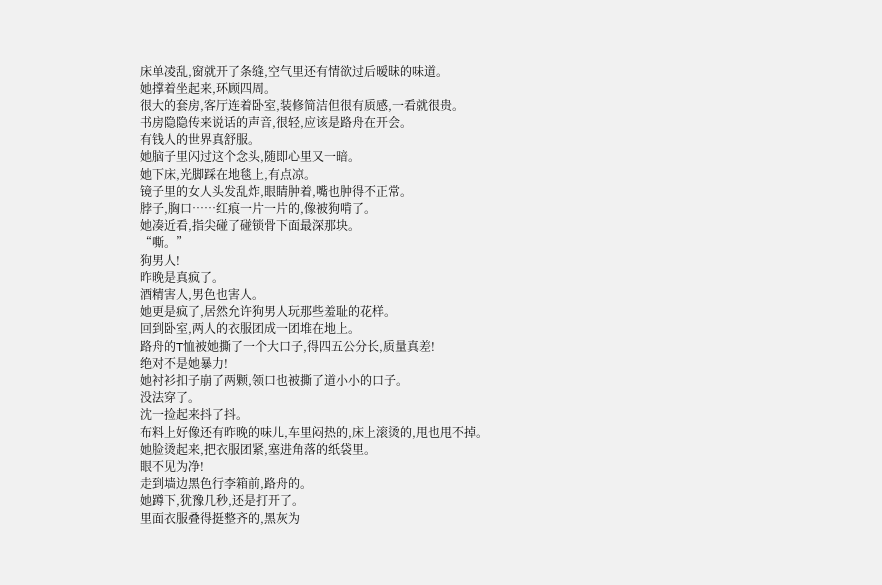床单凌乱,窗就开了条缝,空气里还有情欲过后暧昧的味道。
她撑着坐起来,环顾四周。
很大的套房,客厅连着卧室,装修简洁但很有质感,一看就很贵。
书房隐隐传来说话的声音,很轻,应该是路舟在开会。
有钱人的世界真舒服。
她脑子里闪过这个念头,随即心里又一暗。
她下床,光脚踩在地毯上,有点凉。
镜子里的女人头发乱炸,眼睛肿着,嘴也肿得不正常。
脖子,胸口……红痕一片一片的,像被狗啃了。
她凑近看,指尖碰了碰锁骨下面最深那块。
“嘶。”
狗男人!
昨晚是真疯了。
酒精害人,男色也害人。
她更是疯了,居然允许狗男人玩那些羞耻的花样。
回到卧室,两人的衣服团成一团堆在地上。
路舟的T恤被她撕了一个大口子,得四五公分长,质量真差!
绝对不是她暴力!
她衬衫扣子崩了两颗,领口也被撕了道小小的口子。
没法穿了。
沈一捡起来抖了抖。
布料上好像还有昨晚的味儿,车里闷热的,床上滚烫的,甩也甩不掉。
她脸烫起来,把衣服团紧,塞进角落的纸袋里。
眼不见为净!
走到墙边黑色行李箱前,路舟的。
她蹲下,犹豫几秒,还是打开了。
里面衣服叠得挺整齐的,黑灰为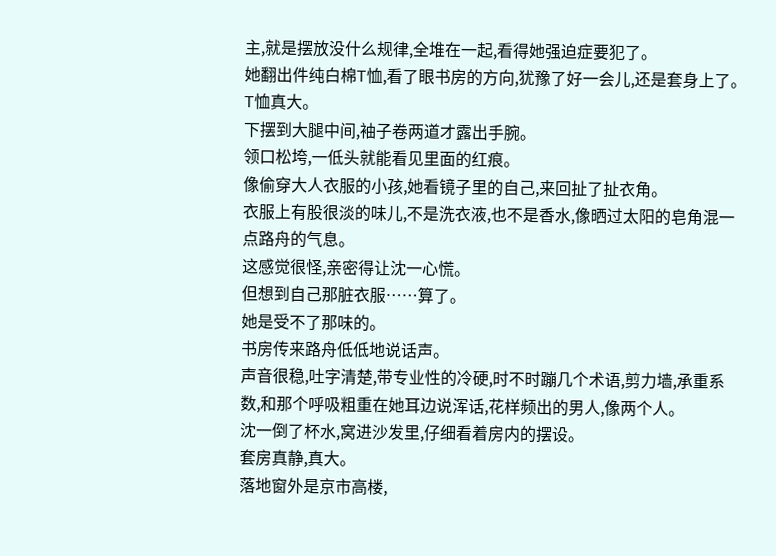主,就是摆放没什么规律,全堆在一起,看得她强迫症要犯了。
她翻出件纯白棉T恤,看了眼书房的方向,犹豫了好一会儿,还是套身上了。
T恤真大。
下摆到大腿中间,袖子卷两道才露出手腕。
领口松垮,一低头就能看见里面的红痕。
像偷穿大人衣服的小孩,她看镜子里的自己,来回扯了扯衣角。
衣服上有股很淡的味儿,不是洗衣液,也不是香水,像晒过太阳的皂角混一点路舟的气息。
这感觉很怪,亲密得让沈一心慌。
但想到自己那脏衣服……算了。
她是受不了那味的。
书房传来路舟低低地说话声。
声音很稳,吐字清楚,带专业性的冷硬,时不时蹦几个术语,剪力墙,承重系数,和那个呼吸粗重在她耳边说浑话,花样频出的男人,像两个人。
沈一倒了杯水,窝进沙发里,仔细看着房内的摆设。
套房真静,真大。
落地窗外是京市高楼,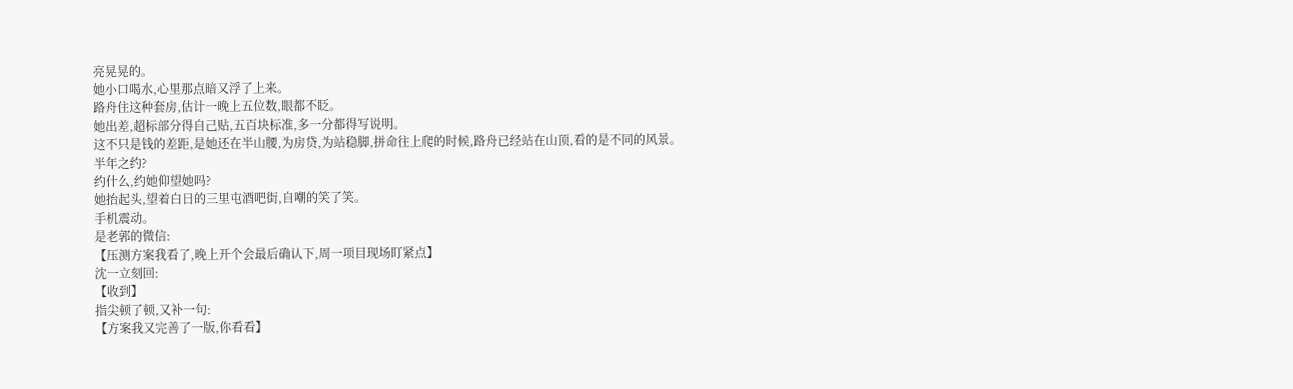亮晃晃的。
她小口喝水,心里那点暗又浮了上来。
路舟住这种套房,估计一晚上五位数,眼都不眨。
她出差,超标部分得自己贴,五百块标准,多一分都得写说明。
这不只是钱的差距,是她还在半山腰,为房贷,为站稳脚,拼命往上爬的时候,路舟已经站在山顶,看的是不同的风景。
半年之约?
约什么,约她仰望她吗?
她抬起头,望着白日的三里屯酒吧街,自嘲的笑了笑。
手机震动。
是老郭的微信:
【压测方案我看了,晚上开个会最后确认下,周一项目现场盯紧点】
沈一立刻回:
【收到】
指尖顿了顿,又补一句:
【方案我又完善了一版,你看看】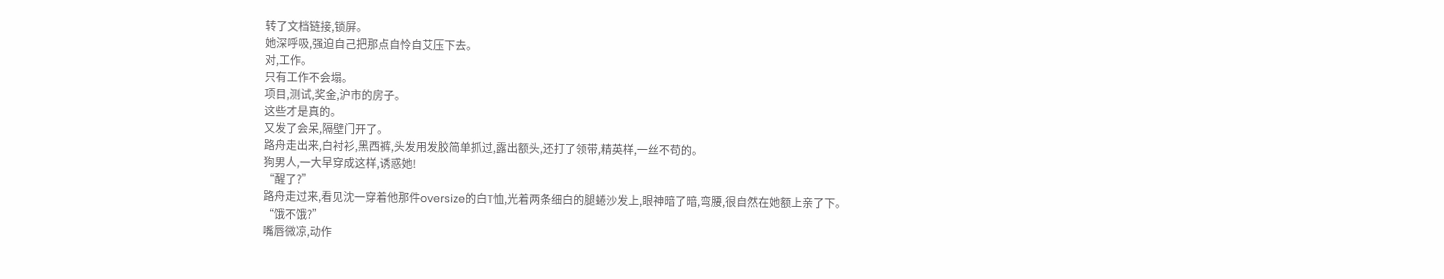转了文档链接,锁屏。
她深呼吸,强迫自己把那点自怜自艾压下去。
对,工作。
只有工作不会塌。
项目,测试,奖金,沪市的房子。
这些才是真的。
又发了会呆,隔壁门开了。
路舟走出来,白衬衫,黑西裤,头发用发胶简单抓过,露出额头,还打了领带,精英样,一丝不苟的。
狗男人,一大早穿成这样,诱惑她!
“醒了?”
路舟走过来,看见沈一穿着他那件oversize的白T恤,光着两条细白的腿蜷沙发上,眼神暗了暗,弯腰,很自然在她额上亲了下。
“饿不饿?”
嘴唇微凉,动作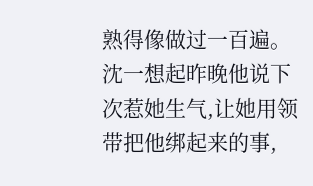熟得像做过一百遍。
沈一想起昨晚他说下次惹她生气,让她用领带把他绑起来的事,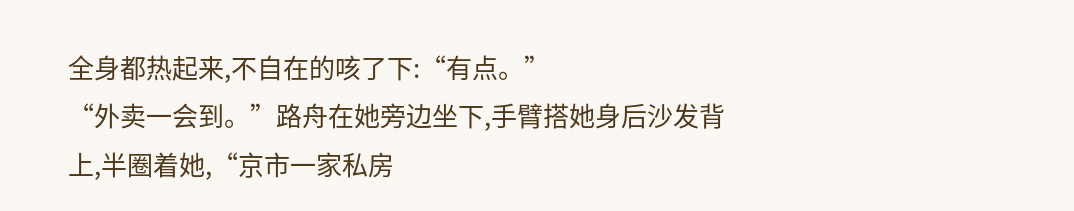全身都热起来,不自在的咳了下:“有点。”
“外卖一会到。”路舟在她旁边坐下,手臂搭她身后沙发背上,半圈着她,“京市一家私房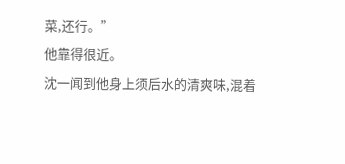菜,还行。”
他靠得很近。
沈一闻到他身上须后水的清爽味,混着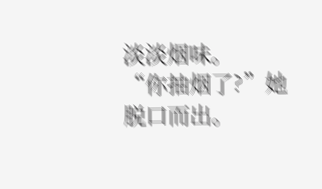淡淡烟味。
“你抽烟了?”她脱口而出。